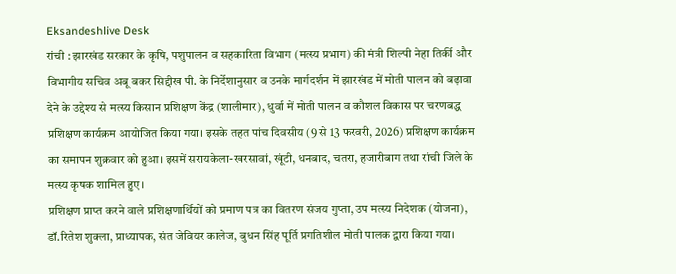Eksandeshlive Desk
रांची : झारखंड सरकार के कृषि, पशुपालन व सहकारिता विभाग (मत्स्य प्रभाग) की मंत्री शिल्पी नेहा तिर्की और विभागीय सचिव अबू बकर सिद्दीख पी. के निर्देशानुसार व उनके मार्गदर्शन में झारखंड में मोती पालन को बढ़ावा देने के उद्देश्य से मत्स्य किसान प्रशिक्षण केंद्र (शालीमार), धुर्वा में मोती पालन व कौशल विकास पर चरणबद्ध प्रशिक्षण कार्यक्रम आयोजित किया गया। इसके तहत पांच दिवसीय (9 से 13 फरवरी, 2026) प्रशिक्षण कार्यक्रम का समापन शुक्रवार को हुआ। इसमें सरायकेला-खरसावां, खूंटी, धनबाद, चतरा, हजारीबाग तथा रांची जिले के मत्स्य कृषक शामिल हुए।
प्रशिक्षण प्राप्त करने वाले प्रशिक्षणार्थियों को प्रमाण पत्र का वितरण संजय गुप्ता, उप मत्स्य निदेशक (योजना), डॉ.रितेश शुक्ला, प्राध्यापक, संत जेवियर कालेज, बुधन सिंह पूर्ति प्रगतिशील मोती पालक द्वारा किया गया।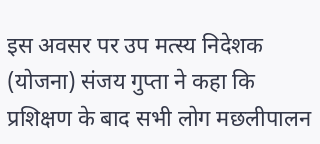इस अवसर पर उप मत्स्य निदेशक (योजना) संजय गुप्ता ने कहा कि प्रशिक्षण के बाद सभी लोग मछलीपालन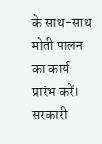के साथ-साथ मोती पालन का कार्य प्रारंभ करें। सरकारी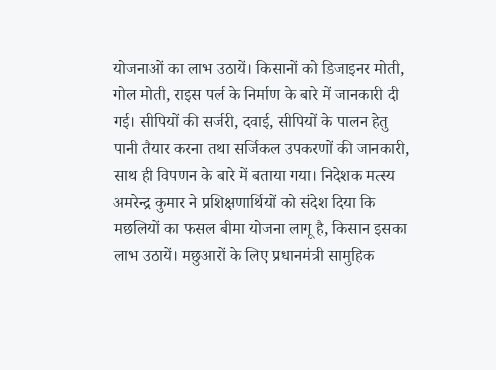योजनाओं का लाभ उठायें। किसानों को डिजाइनर मोती, गोल मोती, राइस पर्ल के निर्माण के बारे में जानकारी दी गई। सीपियों की सर्जरी, दवाई, सीपियों के पालन हेतु पानी तैयार करना तथा सर्जिकल उपकरणों की जानकारी, साथ ही विपणन के बारे में बताया गया। निदेशक मत्स्य अमरेन्द्र कुमार ने प्रशिक्षणार्थियों को संदेश दिया कि मछलियों का फसल बीमा योजना लागू है, किसान इसका लाभ उठायें। मछुआरों के लिए प्रधानमंत्री सामुहिक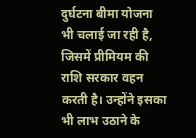दुर्घटना बीमा योजना भी चलाई जा रही है, जिसमें प्रीमियम की राशि सरकार वहन करती है। उन्होंने इसका भी लाभ उठाने के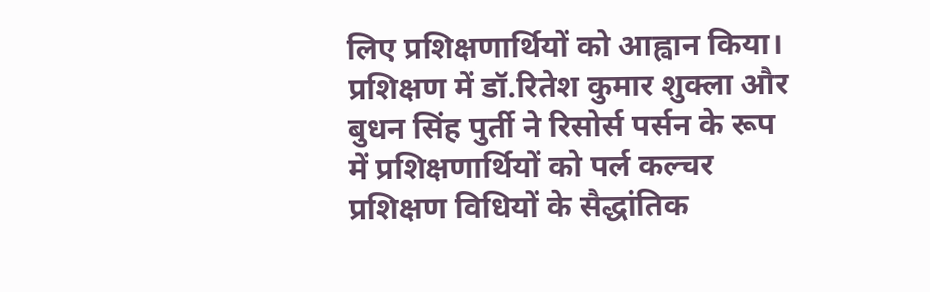लिए प्रशिक्षणार्थियों को आह्वान किया। प्रशिक्षण में डॉ.रितेश कुमार शुक्ला और बुधन सिंह पुर्ती ने रिसोर्स पर्सन के रूप में प्रशिक्षणार्थियों को पर्ल कल्चर प्रशिक्षण विधियों के सैद्धांतिक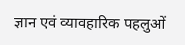ज्ञान एवं व्यावहारिक पहलुओं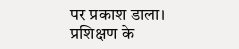पर प्रकाश डाला। प्रशिक्षण के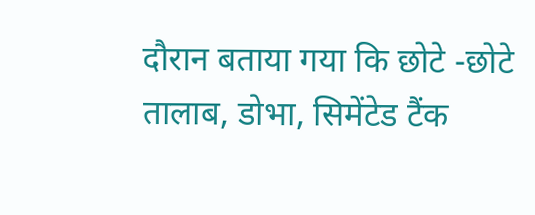दौरान बताया गया कि छोटे -छोटे तालाब, डोभा, सिमेंटेड टैंक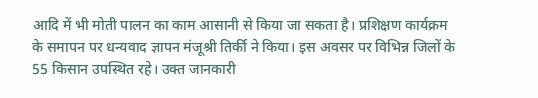आदि में भी मोती पालन का काम आसानी से किया जा सकता है। प्रशिक्षण कार्यक्रम के समापन पर धन्यवाद ज्ञापन मंजूश्री तिर्की ने किया। इस अवसर पर विभिन्न जिलों के 55 किसान उपस्थित रहे। उक्त जानकारी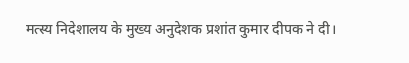मत्स्य निदेशालय के मुख्य अनुदेशक प्रशांत कुमार दीपक ने दी।